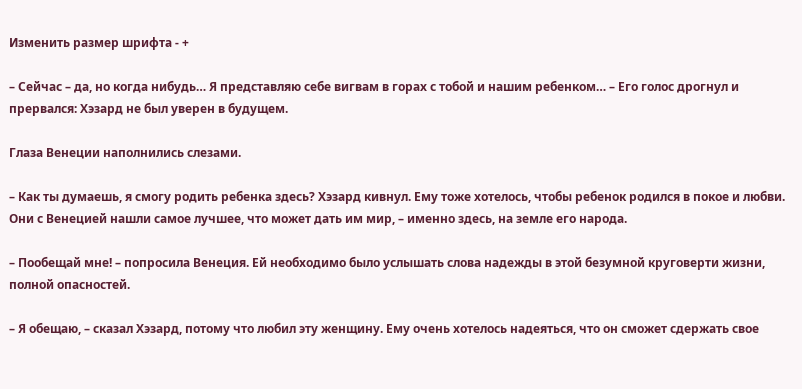Изменить размер шрифта - +

– Сейчас – да, но когда нибудь… Я представляю себе вигвам в горах с тобой и нашим ребенком… – Его голос дрогнул и прервался: Хэзард не был уверен в будущем.

Глаза Венеции наполнились слезами.

– Как ты думаешь, я смогу родить ребенка здесь? Хэзард кивнул. Ему тоже хотелось, чтобы ребенок родился в покое и любви. Они с Венецией нашли самое лучшее, что может дать им мир, – именно здесь, на земле его народа.

– Пообещай мне! – попросила Венеция. Ей необходимо было услышать слова надежды в этой безумной круговерти жизни, полной опасностей.

– Я обещаю, – сказал Хэзард, потому что любил эту женщину. Ему очень хотелось надеяться, что он сможет сдержать свое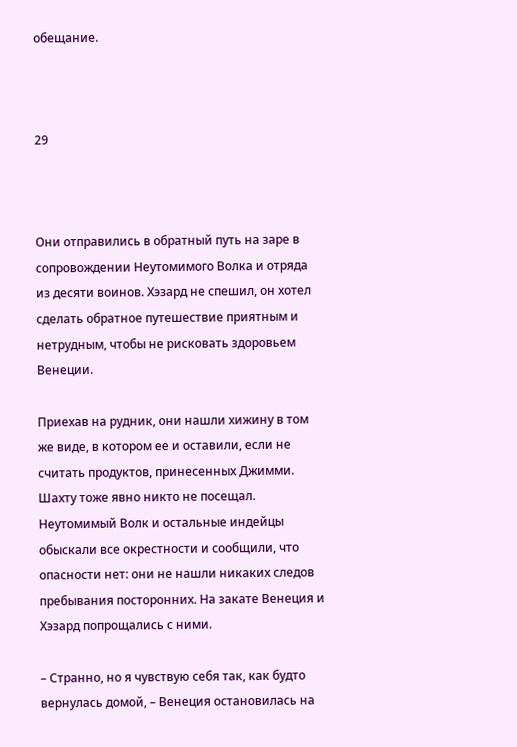обещание.



29



Они отправились в обратный путь на заре в сопровождении Неутомимого Волка и отряда из десяти воинов. Хэзард не спешил, он хотел сделать обратное путешествие приятным и нетрудным, чтобы не рисковать здоровьем Венеции.

Приехав на рудник, они нашли хижину в том же виде, в котором ее и оставили, если не считать продуктов, принесенных Джимми. Шахту тоже явно никто не посещал. Неутомимый Волк и остальные индейцы обыскали все окрестности и сообщили, что опасности нет: они не нашли никаких следов пребывания посторонних. На закате Венеция и Хэзард попрощались с ними.

– Странно, но я чувствую себя так, как будто вернулась домой, – Венеция остановилась на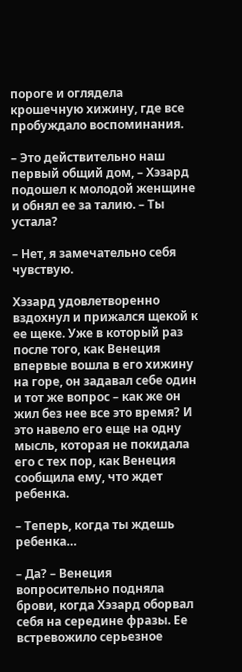пороге и оглядела крошечную хижину, где все пробуждало воспоминания.

– Это действительно наш первый общий дом, – Хэзард подошел к молодой женщине и обнял ее за талию. – Ты устала?

– Нет, я замечательно себя чувствую.

Хэзард удовлетворенно вздохнул и прижался щекой к ее щеке. Уже в который раз после того, как Венеция впервые вошла в его хижину на горе, он задавал себе один и тот же вопрос – как же он жил без нее все это время? И это навело его еще на одну мысль, которая не покидала его с тех пор, как Венеция сообщила ему, что ждет ребенка.

– Теперь, когда ты ждешь ребенка…

– Да? – Венеция вопросительно подняла брови, когда Хэзард оборвал себя на середине фразы. Ее встревожило серьезное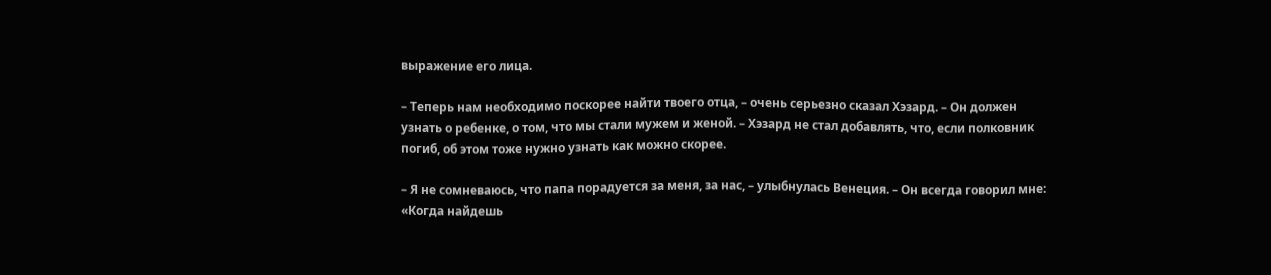выражение его лица.

– Теперь нам необходимо поскорее найти твоего отца, – очень серьезно сказал Хэзард. – Он должен узнать о ребенке, о том, что мы стали мужем и женой. – Хэзард не стал добавлять, что, если полковник погиб, об этом тоже нужно узнать как можно скорее.

– Я не сомневаюсь, что папа порадуется за меня, за нас, – улыбнулась Венеция. – Он всегда говорил мне: «Когда найдешь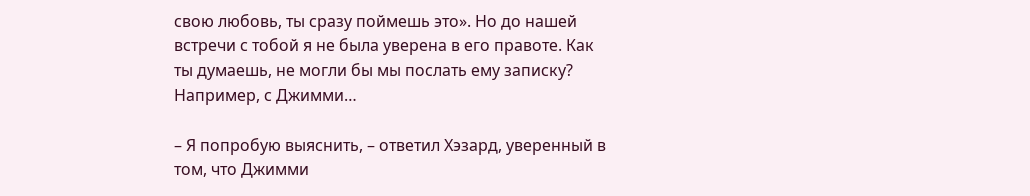свою любовь, ты сразу поймешь это». Но до нашей встречи с тобой я не была уверена в его правоте. Как ты думаешь, не могли бы мы послать ему записку? Например, с Джимми…

– Я попробую выяснить, – ответил Хэзард, уверенный в том, что Джимми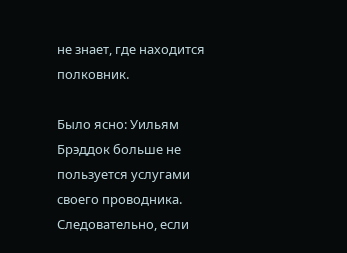не знает, где находится полковник.

Было ясно: Уильям Брэддок больше не пользуется услугами своего проводника. Следовательно, если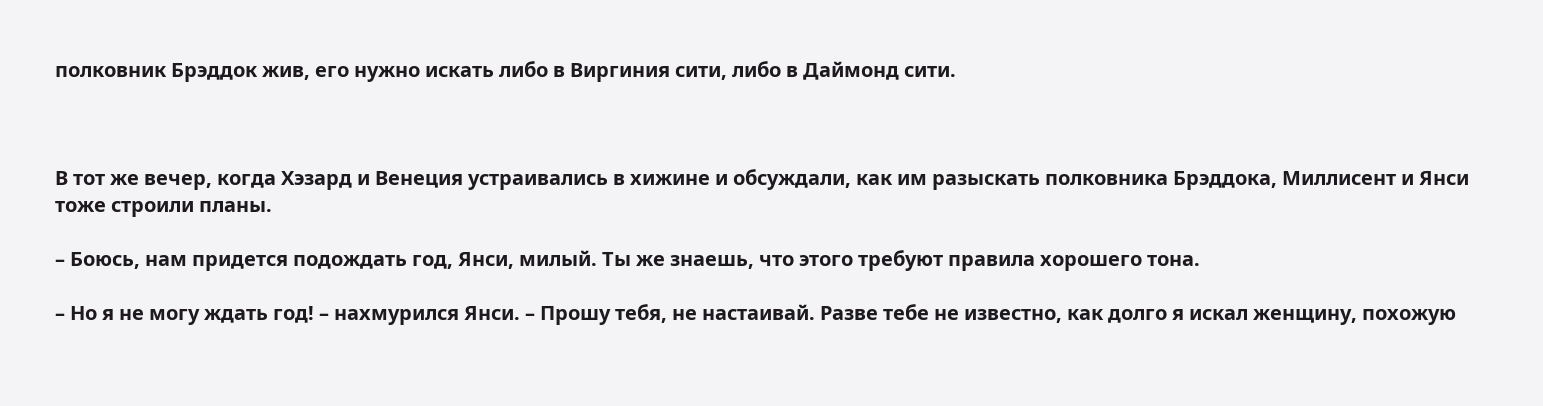полковник Брэддок жив, его нужно искать либо в Виргиния сити, либо в Даймонд сити.



В тот же вечер, когда Хэзард и Венеция устраивались в хижине и обсуждали, как им разыскать полковника Брэддока, Миллисент и Янси тоже строили планы.

– Боюсь, нам придется подождать год, Янси, милый. Ты же знаешь, что этого требуют правила хорошего тона.

– Но я не могу ждать год! – нахмурился Янси. – Прошу тебя, не настаивай. Разве тебе не известно, как долго я искал женщину, похожую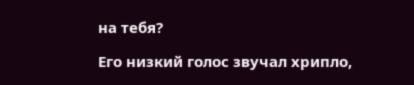на тебя?

Его низкий голос звучал хрипло,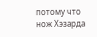потому что нож Хэзарда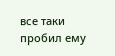все таки пробил ему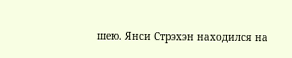шею. Янси Стрэхэн находился на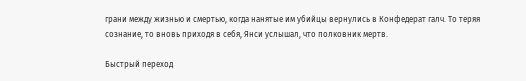грани между жизнью и смертью, когда нанятые им убийцы вернулись в Конфедерат галч. То теряя сознание, то вновь приходя в себя, Янси услышал, что полковник мертв.

Быстрый переход